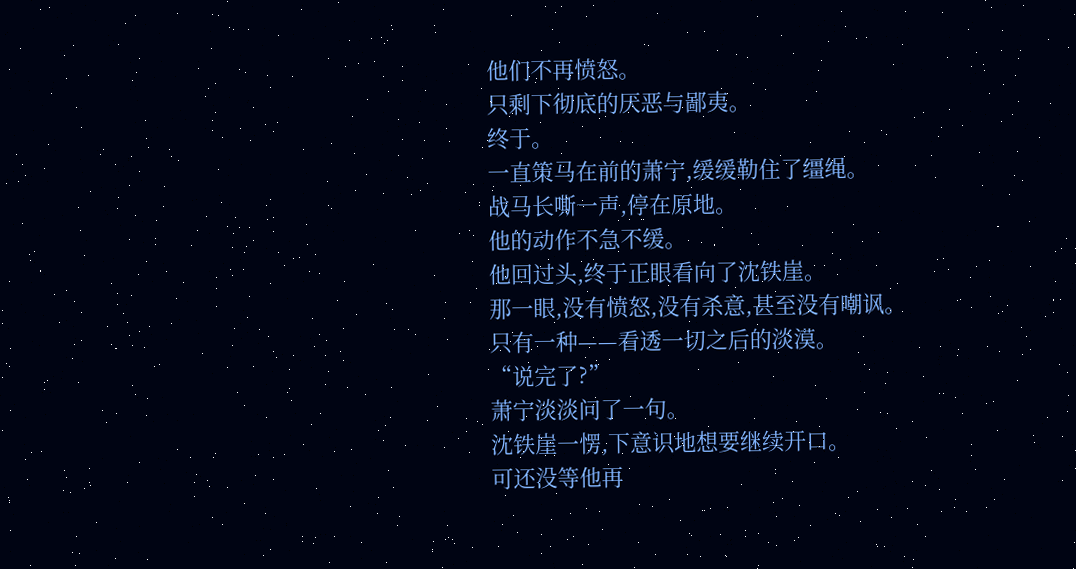他们不再愤怒。
只剩下彻底的厌恶与鄙夷。
终于。
一直策马在前的萧宁,缓缓勒住了缰绳。
战马长嘶一声,停在原地。
他的动作不急不缓。
他回过头,终于正眼看向了沈铁崖。
那一眼,没有愤怒,没有杀意,甚至没有嘲讽。
只有一种——看透一切之后的淡漠。
“说完了?”
萧宁淡淡问了一句。
沈铁崖一愣,下意识地想要继续开口。
可还没等他再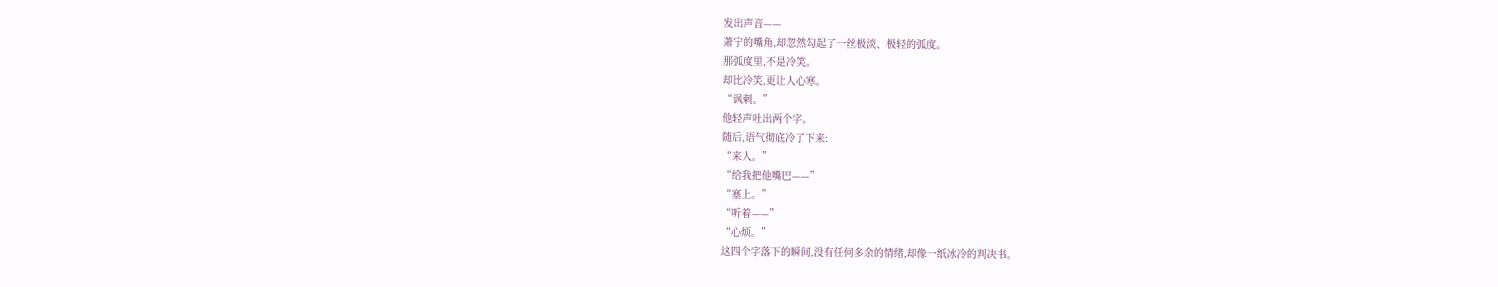发出声音——
萧宁的嘴角,却忽然勾起了一丝极淡、极轻的弧度。
那弧度里,不是冷笑。
却比冷笑,更让人心寒。
“讽刺。”
他轻声吐出两个字。
随后,语气彻底冷了下来:
“来人。”
“给我把他嘴巴——”
“塞上。”
“听着——”
“心烦。”
这四个字落下的瞬间,没有任何多余的情绪,却像一纸冰冷的判决书。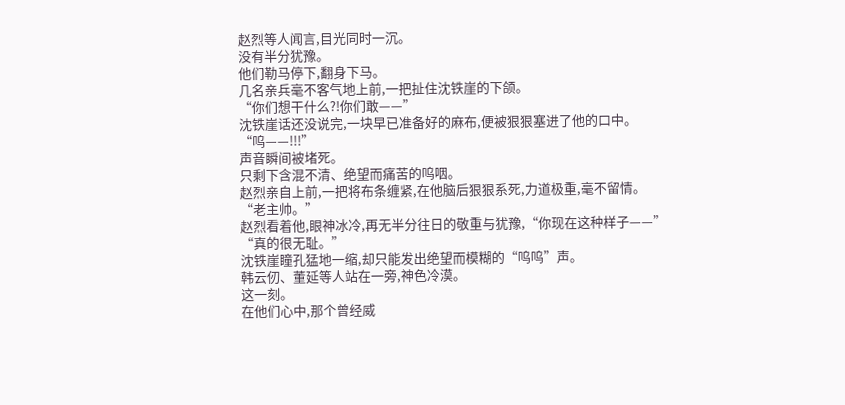赵烈等人闻言,目光同时一沉。
没有半分犹豫。
他们勒马停下,翻身下马。
几名亲兵毫不客气地上前,一把扯住沈铁崖的下颌。
“你们想干什么?!你们敢——”
沈铁崖话还没说完,一块早已准备好的麻布,便被狠狠塞进了他的口中。
“呜——!!!”
声音瞬间被堵死。
只剩下含混不清、绝望而痛苦的呜咽。
赵烈亲自上前,一把将布条缠紧,在他脑后狠狠系死,力道极重,毫不留情。
“老主帅。”
赵烈看着他,眼神冰冷,再无半分往日的敬重与犹豫,“你现在这种样子——”
“真的很无耻。”
沈铁崖瞳孔猛地一缩,却只能发出绝望而模糊的“呜呜”声。
韩云仞、董延等人站在一旁,神色冷漠。
这一刻。
在他们心中,那个曾经威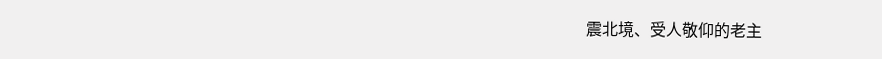震北境、受人敬仰的老主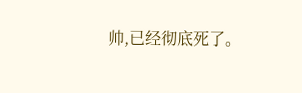帅,已经彻底死了。